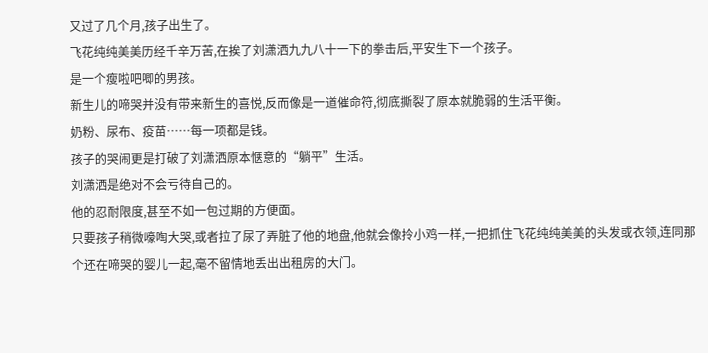又过了几个月,孩子出生了。
飞花纯纯美美历经千辛万苦,在挨了刘潇洒九九八十一下的拳击后,平安生下一个孩子。
是一个瘦啦吧唧的男孩。
新生儿的啼哭并没有带来新生的喜悦,反而像是一道催命符,彻底撕裂了原本就脆弱的生活平衡。
奶粉、尿布、疫苗……每一项都是钱。
孩子的哭闹更是打破了刘潇洒原本惬意的“躺平”生活。
刘潇洒是绝对不会亏待自己的。
他的忍耐限度,甚至不如一包过期的方便面。
只要孩子稍微嚎啕大哭,或者拉了尿了弄脏了他的地盘,他就会像拎小鸡一样,一把抓住飞花纯纯美美的头发或衣领,连同那个还在啼哭的婴儿一起,毫不留情地丢出出租房的大门。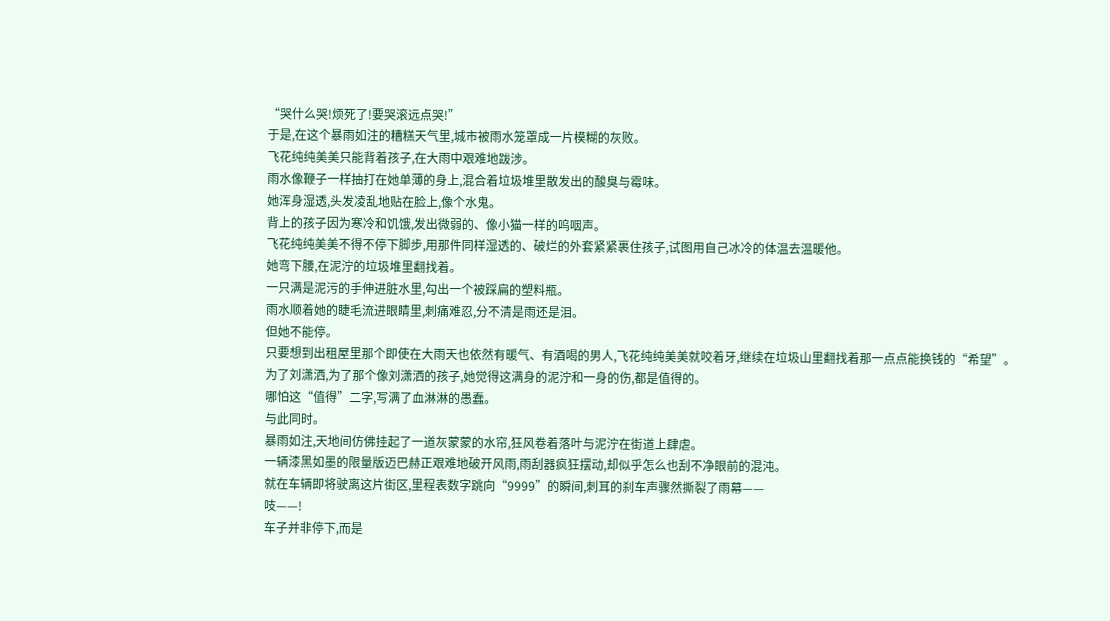“哭什么哭!烦死了!要哭滚远点哭!”
于是,在这个暴雨如注的糟糕天气里,城市被雨水笼罩成一片模糊的灰败。
飞花纯纯美美只能背着孩子,在大雨中艰难地跋涉。
雨水像鞭子一样抽打在她单薄的身上,混合着垃圾堆里散发出的酸臭与霉味。
她浑身湿透,头发凌乱地贴在脸上,像个水鬼。
背上的孩子因为寒冷和饥饿,发出微弱的、像小猫一样的呜咽声。
飞花纯纯美美不得不停下脚步,用那件同样湿透的、破烂的外套紧紧裹住孩子,试图用自己冰冷的体温去温暖他。
她弯下腰,在泥泞的垃圾堆里翻找着。
一只满是泥污的手伸进脏水里,勾出一个被踩扁的塑料瓶。
雨水顺着她的睫毛流进眼睛里,刺痛难忍,分不清是雨还是泪。
但她不能停。
只要想到出租屋里那个即使在大雨天也依然有暖气、有酒喝的男人,飞花纯纯美美就咬着牙,继续在垃圾山里翻找着那一点点能换钱的“希望”。
为了刘潇洒,为了那个像刘潇洒的孩子,她觉得这满身的泥泞和一身的伤,都是值得的。
哪怕这“值得”二字,写满了血淋淋的愚蠢。
与此同时。
暴雨如注,天地间仿佛挂起了一道灰蒙蒙的水帘,狂风卷着落叶与泥泞在街道上肆虐。
一辆漆黑如墨的限量版迈巴赫正艰难地破开风雨,雨刮器疯狂摆动,却似乎怎么也刮不净眼前的混沌。
就在车辆即将驶离这片街区,里程表数字跳向“9999”的瞬间,刺耳的刹车声骤然撕裂了雨幕——
吱——!
车子并非停下,而是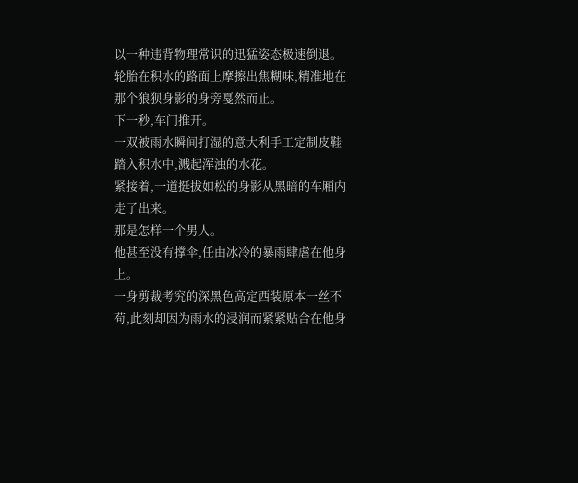以一种违背物理常识的迅猛姿态极速倒退。
轮胎在积水的路面上摩擦出焦糊味,精准地在那个狼狈身影的身旁戛然而止。
下一秒,车门推开。
一双被雨水瞬间打湿的意大利手工定制皮鞋踏入积水中,溅起浑浊的水花。
紧接着,一道挺拔如松的身影从黑暗的车厢内走了出来。
那是怎样一个男人。
他甚至没有撑伞,任由冰冷的暴雨肆虐在他身上。
一身剪裁考究的深黑色高定西装原本一丝不苟,此刻却因为雨水的浸润而紧紧贴合在他身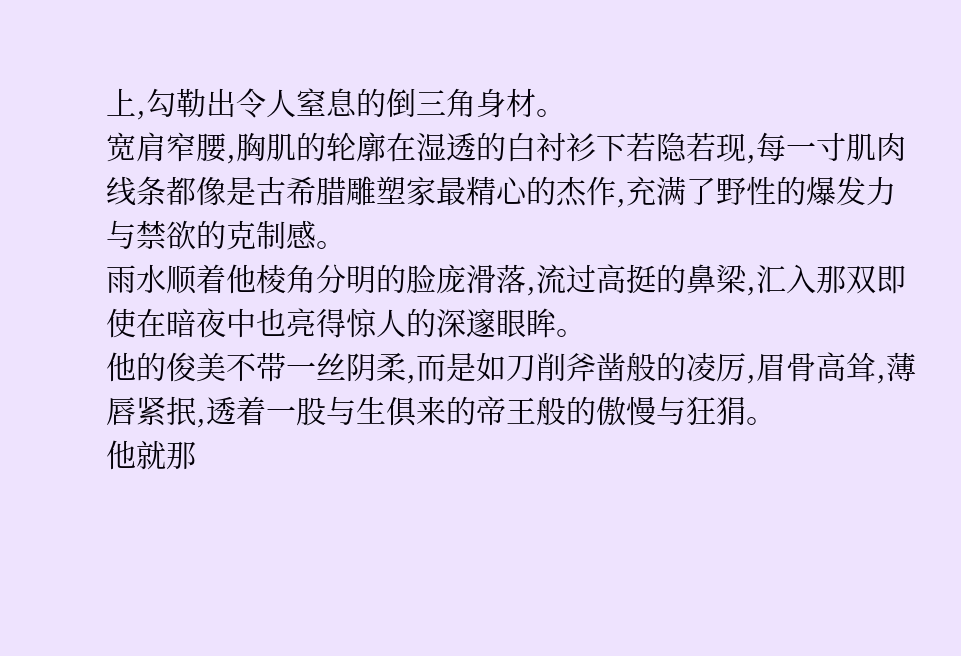上,勾勒出令人窒息的倒三角身材。
宽肩窄腰,胸肌的轮廓在湿透的白衬衫下若隐若现,每一寸肌肉线条都像是古希腊雕塑家最精心的杰作,充满了野性的爆发力与禁欲的克制感。
雨水顺着他棱角分明的脸庞滑落,流过高挺的鼻梁,汇入那双即使在暗夜中也亮得惊人的深邃眼眸。
他的俊美不带一丝阴柔,而是如刀削斧凿般的凌厉,眉骨高耸,薄唇紧抿,透着一股与生俱来的帝王般的傲慢与狂狷。
他就那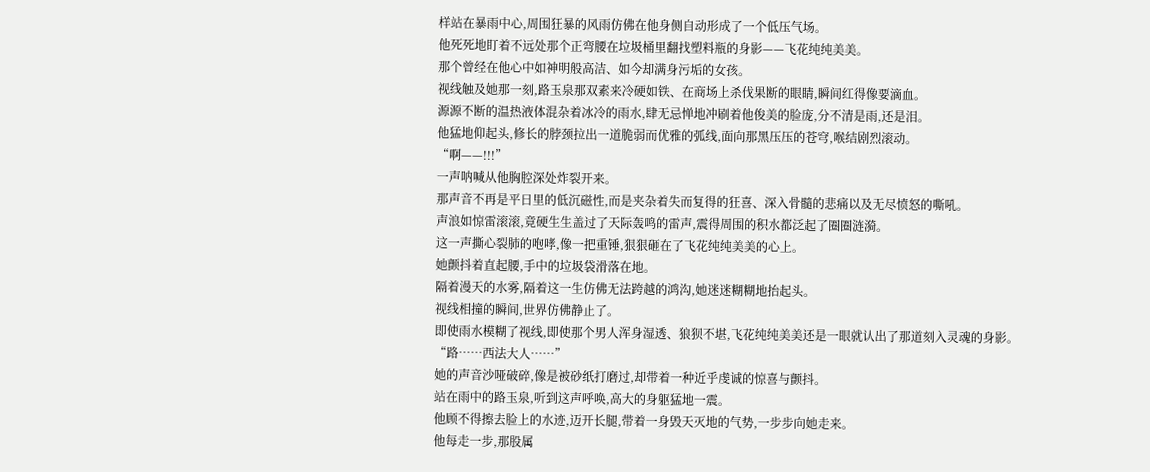样站在暴雨中心,周围狂暴的风雨仿佛在他身侧自动形成了一个低压气场。
他死死地盯着不远处那个正弯腰在垃圾桶里翻找塑料瓶的身影——飞花纯纯美美。
那个曾经在他心中如神明般高洁、如今却满身污垢的女孩。
视线触及她那一刻,路玉泉那双素来冷硬如铁、在商场上杀伐果断的眼睛,瞬间红得像要滴血。
源源不断的温热液体混杂着冰冷的雨水,肆无忌惮地冲刷着他俊美的脸庞,分不清是雨,还是泪。
他猛地仰起头,修长的脖颈拉出一道脆弱而优雅的弧线,面向那黑压压的苍穹,喉结剧烈滚动。
“啊——!!!”
一声呐喊从他胸腔深处炸裂开来。
那声音不再是平日里的低沉磁性,而是夹杂着失而复得的狂喜、深入骨髓的悲痛以及无尽愤怒的嘶吼。
声浪如惊雷滚滚,竟硬生生盖过了天际轰鸣的雷声,震得周围的积水都泛起了圈圈涟漪。
这一声撕心裂肺的咆哮,像一把重锤,狠狠砸在了飞花纯纯美美的心上。
她颤抖着直起腰,手中的垃圾袋滑落在地。
隔着漫天的水雾,隔着这一生仿佛无法跨越的鸿沟,她迷迷糊糊地抬起头。
视线相撞的瞬间,世界仿佛静止了。
即使雨水模糊了视线,即使那个男人浑身湿透、狼狈不堪,飞花纯纯美美还是一眼就认出了那道刻入灵魂的身影。
“路……西法大人……”
她的声音沙哑破碎,像是被砂纸打磨过,却带着一种近乎虔诚的惊喜与颤抖。
站在雨中的路玉泉,听到这声呼唤,高大的身躯猛地一震。
他顾不得擦去脸上的水迹,迈开长腿,带着一身毁天灭地的气势,一步步向她走来。
他每走一步,那股属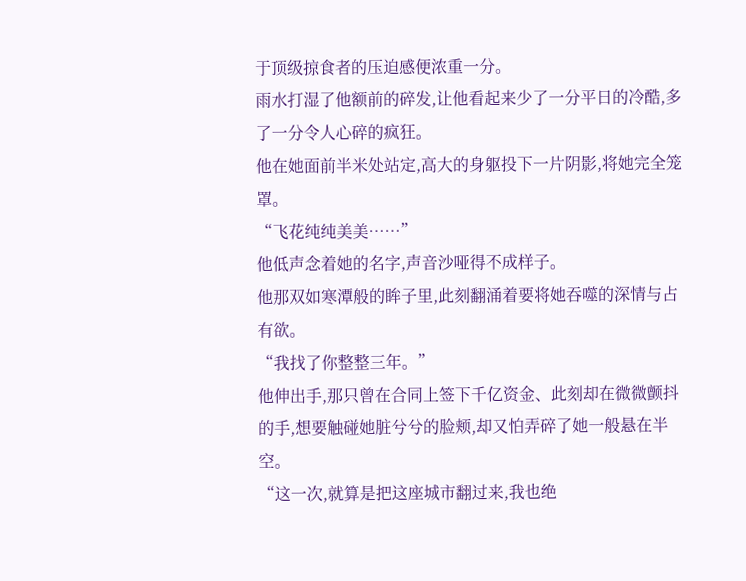于顶级掠食者的压迫感便浓重一分。
雨水打湿了他额前的碎发,让他看起来少了一分平日的冷酷,多了一分令人心碎的疯狂。
他在她面前半米处站定,高大的身躯投下一片阴影,将她完全笼罩。
“飞花纯纯美美……”
他低声念着她的名字,声音沙哑得不成样子。
他那双如寒潭般的眸子里,此刻翻涌着要将她吞噬的深情与占有欲。
“我找了你整整三年。”
他伸出手,那只曾在合同上签下千亿资金、此刻却在微微颤抖的手,想要触碰她脏兮兮的脸颊,却又怕弄碎了她一般悬在半空。
“这一次,就算是把这座城市翻过来,我也绝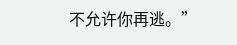不允许你再逃。”